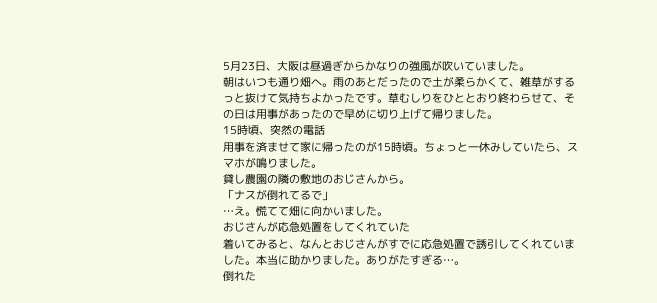5月23日、大阪は昼過ぎからかなりの強風が吹いていました。
朝はいつも通り畑へ。雨のあとだったので土が柔らかくて、雑草がするっと抜けて気持ちよかったです。草むしりをひととおり終わらせて、その日は用事があったので早めに切り上げて帰りました。
15時頃、突然の電話
用事を済ませて家に帰ったのが15時頃。ちょっと一休みしていたら、スマホが鳴りました。
貸し農園の隣の敷地のおじさんから。
「ナスが倒れてるで」
…え。慌てて畑に向かいました。
おじさんが応急処置をしてくれていた
着いてみると、なんとおじさんがすでに応急処置で誘引してくれていました。本当に助かりました。ありがたすぎる…。
倒れた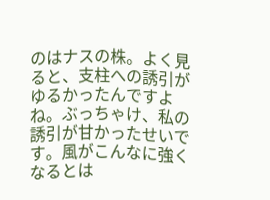のはナスの株。よく見ると、支柱への誘引がゆるかったんですよね。ぶっちゃけ、私の誘引が甘かったせいです。風がこんなに強くなるとは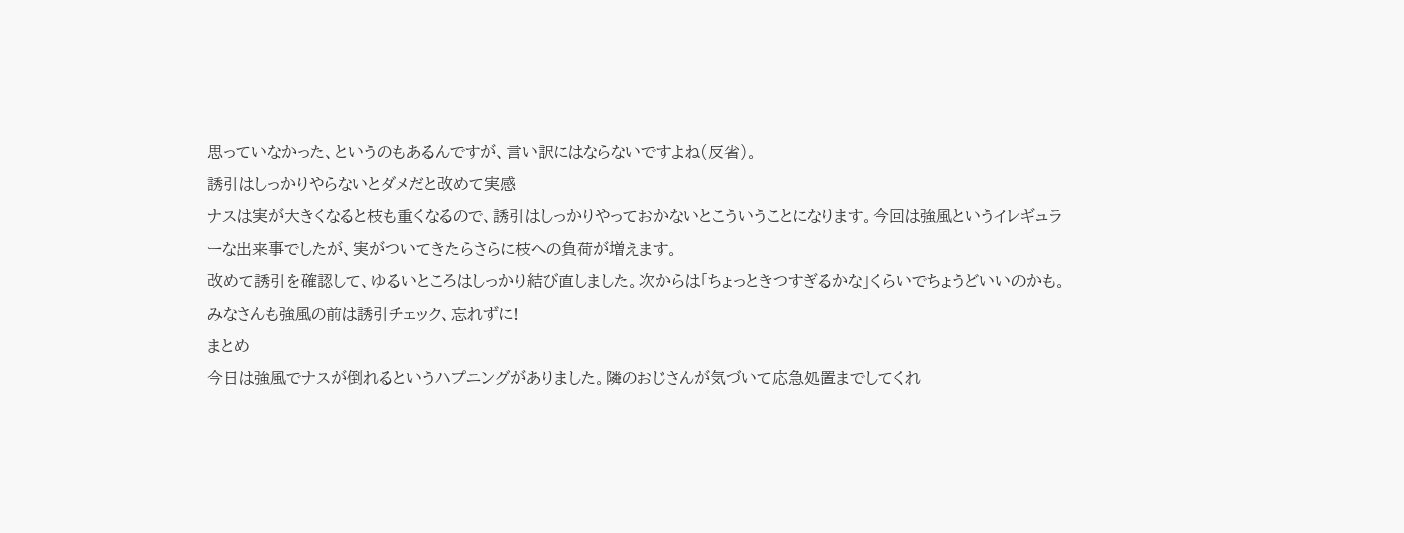思っていなかった、というのもあるんですが、言い訳にはならないですよね(反省)。
誘引はしっかりやらないとダメだと改めて実感
ナスは実が大きくなると枝も重くなるので、誘引はしっかりやっておかないとこういうことになります。今回は強風というイレギュラーな出来事でしたが、実がついてきたらさらに枝への負荷が増えます。
改めて誘引を確認して、ゆるいところはしっかり結び直しました。次からは「ちょっときつすぎるかな」くらいでちょうどいいのかも。みなさんも強風の前は誘引チェック、忘れずに!
まとめ
今日は強風でナスが倒れるというハプニングがありました。隣のおじさんが気づいて応急処置までしてくれ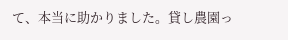て、本当に助かりました。貸し農園っ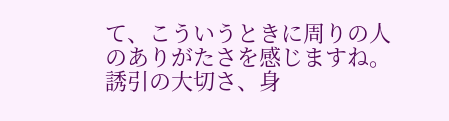て、こういうときに周りの人のありがたさを感じますね。誘引の大切さ、身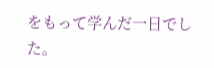をもって学んだ一日でした。